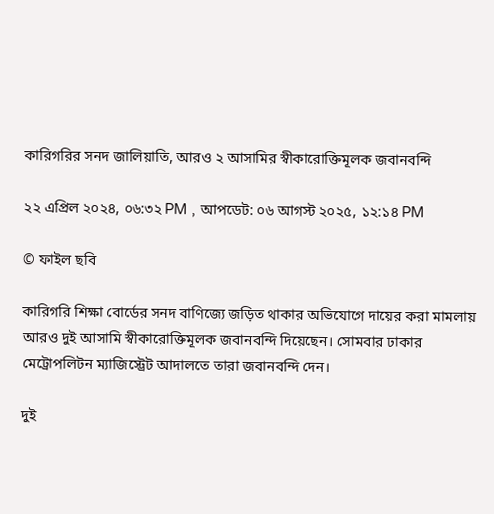কারিগরির সনদ জালিয়াতি, আরও ২ আসামির স্বীকারোক্তিমূলক জবানবন্দি

২২ এপ্রিল ২০২৪, ০৬:৩২ PM , আপডেট: ০৬ আগস্ট ২০২৫, ১২:১৪ PM

© ফাইল ছবি

কারিগরি শিক্ষা বোর্ডের সনদ বাণিজ্যে জড়িত থাকার অভিযোগে দায়ের করা মামলায় আরও দুই আসামি স্বীকারোক্তিমূলক জবানবন্দি দিয়েছেন। সোমবার ঢাকার মেট্রোপলিটন ম্যাজিস্ট্রেট আদালতে তারা জবানবন্দি দেন।

দুই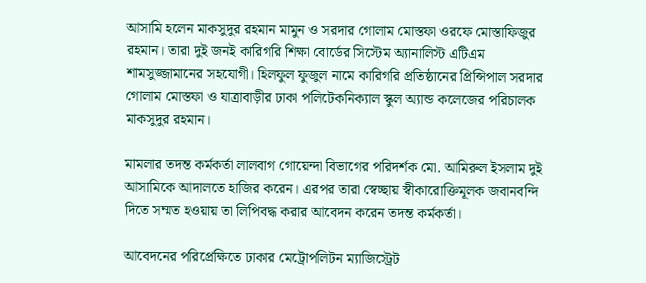আসামি হলেন মাকসুদুর রহমান মামুন ও সরদার গোলাম মোস্তফা ওরফে মোস্তাফিজুর রহমান। তারা দুই জনই কারিগরি শিক্ষা বোর্ডের সিস্টেম অ্যানালিস্ট এটিএম শামসুজ্জামানের সহযোগী। হিলফুল ফুজুল নামে কারিগরি প্রতিষ্ঠানের প্রিন্সিপাল সরদার গোলাম মোস্তফা ও যাত্রাবাড়ীর ঢাকা পলিটেকনিক্যাল স্কুল অ্যান্ড কলেজের পরিচালক মাকসুদুর রহমান।

মামলার তদন্ত কর্মকর্তা লালবাগ গোয়েন্দা বিভাগের পরিদর্শক মো. আমিরুল ইসলাম দুই আসামিকে আদালতে হাজির করেন। এরপর তারা স্বেচ্ছায় স্বীকারোক্তিমূলক জবানবন্দি দিতে সম্মত হওয়ায় তা লিপিবদ্ধ করার আবেদন করেন তদন্ত কর্মকর্তা।

আবেদনের পরিপ্রেক্ষিতে ঢাকার মেট্রোপলিটন ম্যাজিস্ট্রেট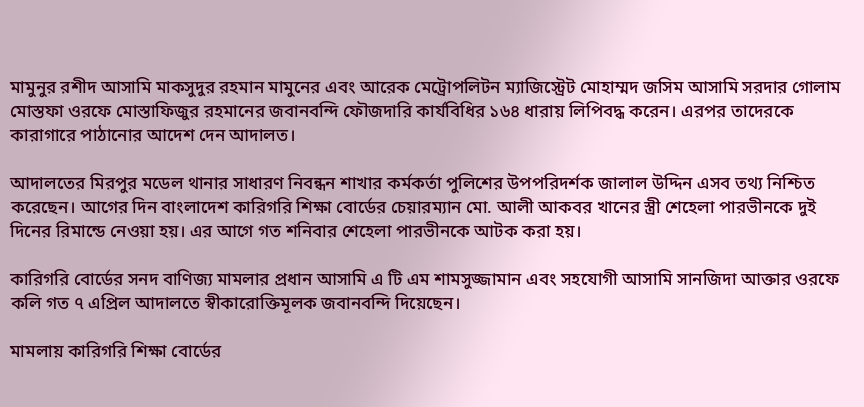মামুনুর রশীদ আসামি মাকসুদুর রহমান মামুনের এবং আরেক মেট্রোপলিটন ম্যাজিস্ট্রেট মোহাম্মদ জসিম আসামি সরদার গোলাম মোস্তফা ওরফে মোস্তাফিজুর রহমানের জবানবন্দি ফৌজদারি কার্যবিধির ১৬৪ ধারায় লিপিবদ্ধ করেন। এরপর তাদেরকে কারাগারে পাঠানোর আদেশ দেন আদালত।

আদালতের মিরপুর মডেল থানার সাধারণ নিবন্ধন শাখার কর্মকর্তা পুলিশের উপপরিদর্শক জালাল উদ্দিন এসব তথ্য নিশ্চিত করেছেন। আগের দিন বাংলাদেশ কারিগরি শিক্ষা বোর্ডের চেয়ারম্যান মো. আলী আকবর খানের স্ত্রী শেহেলা পারভীনকে দুই দিনের রিমান্ডে নেওয়া হয়। এর আগে গত শনিবার শেহেলা পারভীনকে আটক করা হয়।

কারিগরি বোর্ডের সনদ বাণিজ্য মামলার প্রধান আসামি এ টি এম শামসুজ্জামান এবং সহযোগী আসামি সানজিদা আক্তার ওরফে কলি গত ৭ এপ্রিল আদালতে স্বীকারোক্তিমূলক জবানবন্দি দিয়েছেন।

মামলায় কারিগরি শিক্ষা বোর্ডের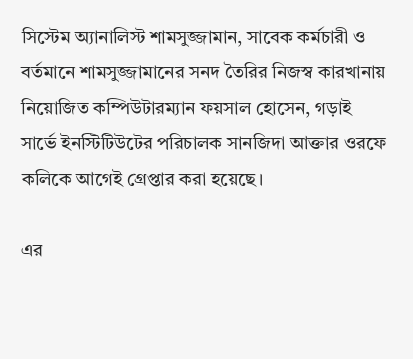সিস্টেম অ্যানালিস্ট শামসুজ্জামান, সাবেক কর্মচারী ও বর্তমানে শামসুজ্জামানের সনদ তৈরির নিজস্ব কারখানায় নিয়োজিত কম্পিউটারম্যান ফয়সাল হোসেন, গড়াই সার্ভে ইনস্টিটিউটের পরিচালক সানজিদা আক্তার ওরফে কলিকে আগেই গ্রেপ্তার করা হয়েছে।

এর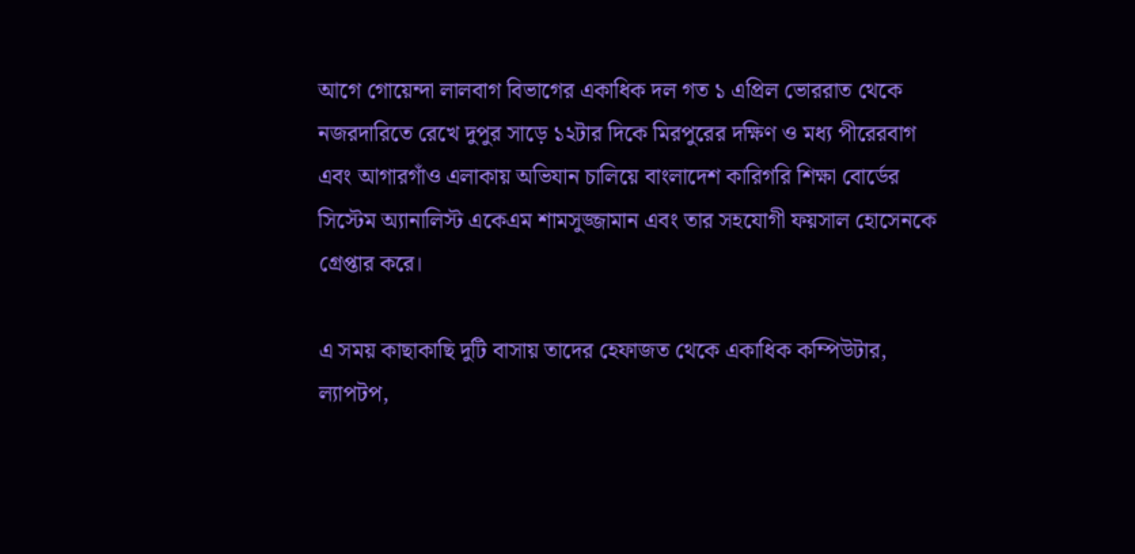আগে গোয়েন্দা লালবাগ বিভাগের একাধিক দল গত ১ এপ্রিল ভোররাত থেকে নজরদারিতে রেখে দুপুর সাড়ে ১২টার দিকে মিরপুরের দক্ষিণ ও মধ্য পীরেরবাগ এবং আগারগাঁও এলাকায় অভিযান চালিয়ে বাংলাদেশ কারিগরি শিক্ষা বোর্ডের সিস্টেম অ্যানালিস্ট একেএম শামসুজ্জামান এবং তার সহযোগী ফয়সাল হোসেনকে গ্রেপ্তার করে।

এ সময় কাছাকাছি দুটি বাসায় তাদের হেফাজত থেকে একাধিক কম্পিউটার, ল্যাপটপ,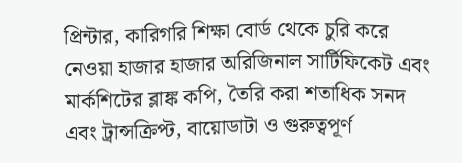প্রিন্টার, কারিগরি শিক্ষা বোর্ড থেকে চুরি করে নেওয়া হাজার হাজার অরিজিনাল সার্টিফিকেট এবং মার্কশিটের ব্লাঙ্ক কপি, তৈরি করা শতাধিক সনদ এবং ট্রান্সক্রিপ্ট, বায়োডাটা ও গুরুত্বপূর্ণ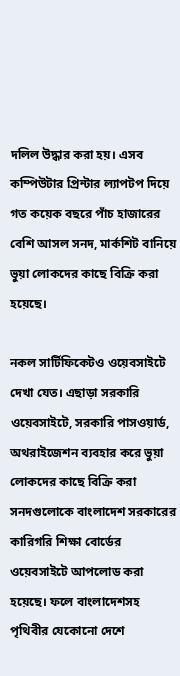দলিল উদ্ধার করা হয়। এসব কম্পিউটার প্রিন্টার ল্যাপটপ দিয়ে গত কয়েক বছরে পাঁচ হাজারের বেশি আসল সনদ, মার্কশিট বানিয়ে ভুয়া লোকদের কাছে বিক্রি করা হয়েছে।

নকল সার্টিফিকেটও ওয়েবসাইটে দেখা যেত। এছাড়া সরকারি ওয়েবসাইটে, সরকারি পাসওয়ার্ড, অথরাইজেশন ব্যবহার করে ভুয়া লোকদের কাছে বিক্রি করা সনদগুলোকে বাংলাদেশ সরকারের কারিগরি শিক্ষা বোর্ডের ওয়েবসাইটে আপলোড করা হয়েছে। ফলে বাংলাদেশসহ পৃথিবীর যেকোনো দেশে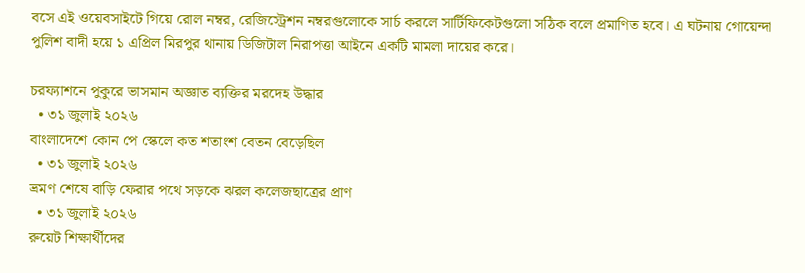বসে এই ওয়েবসাইটে গিয়ে রোল নম্বর, রেজিস্ট্রেশন নম্বরগুলোকে সার্চ করলে সার্টিফিকেটগুলো সঠিক বলে প্রমাণিত হবে। এ ঘটনায় গোয়েন্দা পুলিশ বাদী হয়ে ১ এপ্রিল মিরপুর থানায় ডিজিটাল নিরাপত্তা আইনে একটি মামলা দায়ের করে।

চরফ্যাশনে পুকুরে ভাসমান অজ্ঞাত ব্যক্তির মরদেহ উদ্ধার
  • ৩১ জুলাই ২০২৬
বাংলাদেশে কোন পে স্কেলে কত শতাংশ বেতন বেড়েছিল
  • ৩১ জুলাই ২০২৬
ভ্রমণ শেষে বাড়ি ফেরার পথে সড়কে ঝরল কলেজছাত্রের প্রাণ
  • ৩১ জুলাই ২০২৬
রুয়েট শিক্ষার্থীদের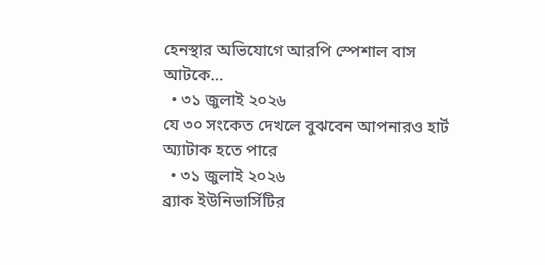হেনস্থার অভিযোগে আরপি স্পেশাল বাস আটকে…
  • ৩১ জুলাই ২০২৬
যে ৩০ সংকেত দেখলে বুঝবেন আপনারও হার্ট অ্যাটাক হতে পারে
  • ৩১ জুলাই ২০২৬
ব্র্যাক ইউনিভার্সিটির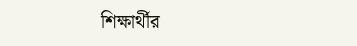শিক্ষার্থীর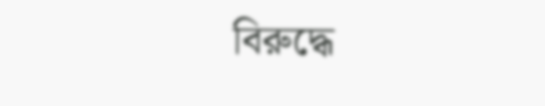বিরুদ্ধে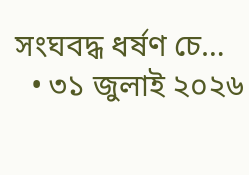সংঘবদ্ধ ধর্ষণ চে…
  • ৩১ জুলাই ২০২৬